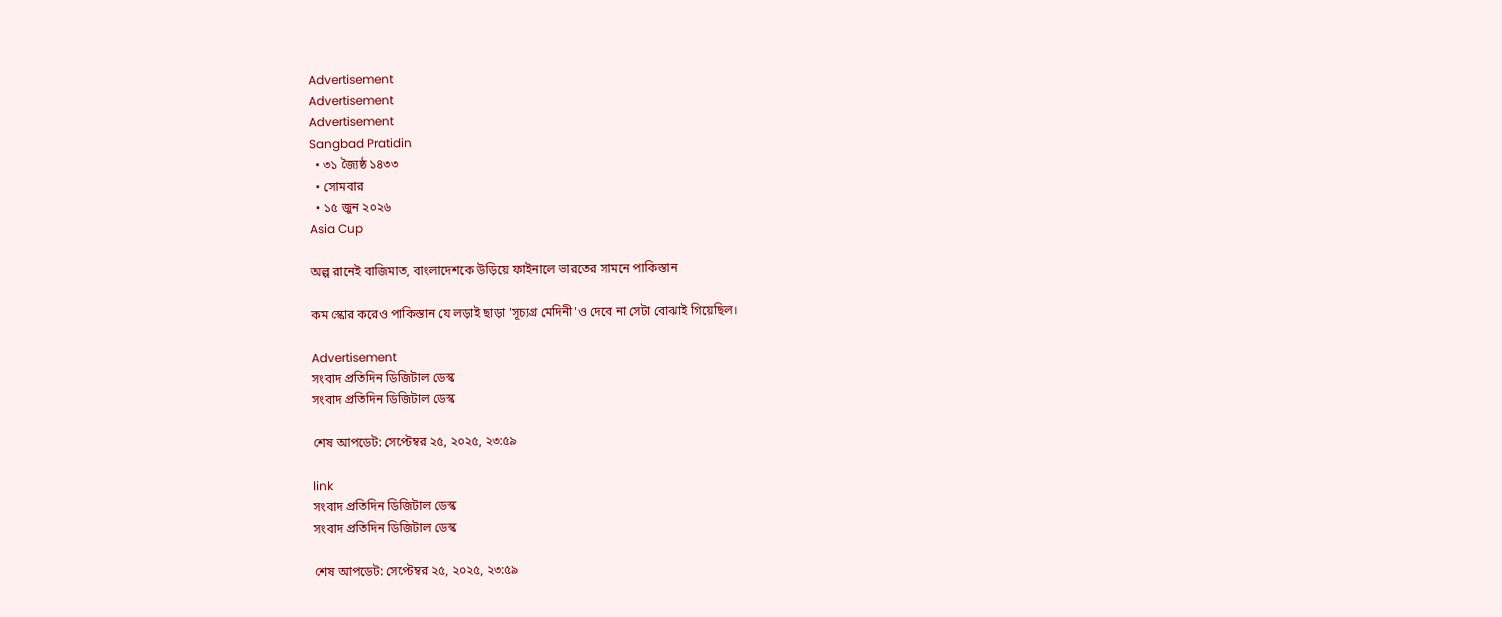Advertisement
Advertisement
Advertisement
Sangbad Pratidin
  • ৩১ জ্যৈষ্ঠ ১৪৩৩
  • সোমবার
  • ১৫ জুন ২০২৬
Asia Cup

অল্প রানেই বাজিমাত, বাংলাদেশকে উড়িয়ে ফাইনালে ভারতের সামনে পাকিস্তান

কম স্কোর করেও পাকিস্তান যে লড়াই ছাড়া 'সূচ্যগ্র মেদিনী'ও দেবে না সেটা বোঝাই গিয়েছিল।

Advertisement
সংবাদ প্রতিদিন ডিজিটাল ডেস্ক
সংবাদ প্রতিদিন ডিজিটাল ডেস্ক

শেষ আপডেট: সেপ্টেম্বর ২৫, ২০২৫, ২৩:৫৯

link
সংবাদ প্রতিদিন ডিজিটাল ডেস্ক
সংবাদ প্রতিদিন ডিজিটাল ডেস্ক

শেষ আপডেট: সেপ্টেম্বর ২৫, ২০২৫, ২৩:৫৯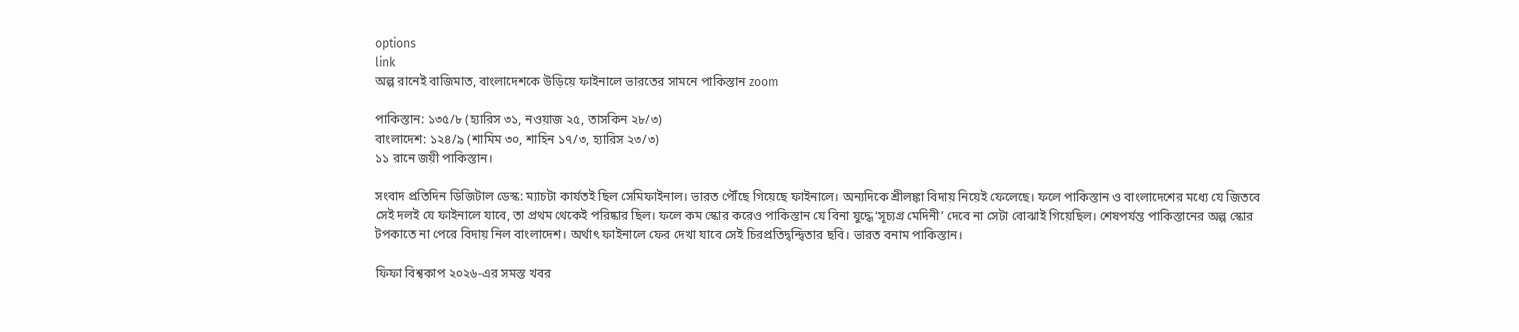options
link
অল্প রানেই বাজিমাত, বাংলাদেশকে উড়িয়ে ফাইনালে ভারতের সামনে পাকিস্তান zoom

পাকিস্তান: ১৩৫/৮ (হ্যারিস ৩১, নওয়াজ ২৫, তাসকিন ২৮/৩)
বাংলাদেশ: ১২৪/৯ (শামিম ৩০, শাহিন ১৭/৩, হ্যারিস ২৩/৩)
১১ রানে জয়ী পাকিস্তান।

সংবাদ প্রতিদিন ডিজিটাল ডেস্ক: ম্যাচটা কার্যতই ছিল সেমিফাইনাল। ভারত পৌঁছে গিয়েছে ফাইনালে। অন্যদিকে শ্রীলঙ্কা বিদায় নিয়েই ফেলেছে। ফলে পাকিস্তান ও বাংলাদেশের মধ্যে যে জিতবে সেই দলই যে ফাইনালে যাবে, তা প্রথম থেকেই পরিষ্কার ছিল। ফলে কম স্কোর করেও পাকিস্তান যে বিনা যুদ্ধে ‘সূচ্যগ্র মেদিনী’ দেবে না সেটা বোঝাই গিয়েছিল। শেষপর্যন্ত পাকিস্তানের অল্প স্কোর টপকাতে না পেরে বিদায় নিল বাংলাদেশ। অর্থাৎ ফাইনালে ফের দেখা যাবে সেই চিরপ্রতিদ্বন্দ্বিতার ছবি। ভারত বনাম পাকিস্তান।

ফিফা বিশ্বকাপ ২০২৬-এর সমস্ত খবর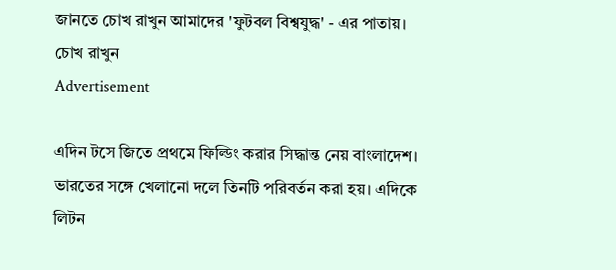জানতে চোখ রাখুন আমাদের 'ফুটবল বিশ্বযুদ্ধ' - এর পাতায়।
চোখ রাখুন
Advertisement

এদিন টসে জিতে প্রথমে ফিল্ডিং করার সিদ্ধান্ত নেয় বাংলাদেশ। ভারতের সঙ্গে খেলানো দলে তিনটি পরিবর্তন করা হয়। এদিকে লিটন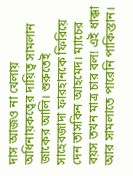দাস আজও না খেলায় অধিনায়কত্বের দায়িত্ব সামলান জাকের আলি। শুরুতেই সাহেবজাদা ফারহানকে ফিরিয়ে দেন তাসকিন আহমেদ। ম্যাচের বয়স তখন মাত্র চার বল! এই ধাক্কা আর সামলাতে পারেনি পাকিস্তান।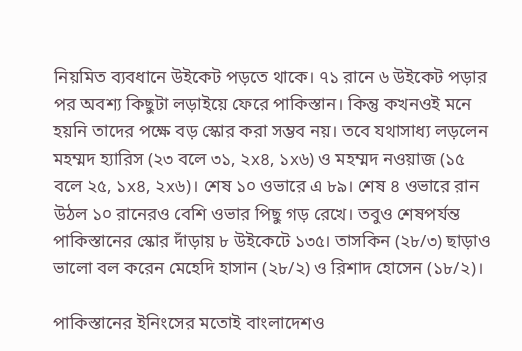নিয়মিত ব্যবধানে উইকেট পড়তে থাকে। ৭১ রানে ৬ উইকেট পড়ার পর অবশ্য কিছুটা লড়াইয়ে ফেরে পাকিস্তান। কিন্তু কখনওই মনে হয়নি তাদের পক্ষে বড় স্কোর করা সম্ভব নয়। তবে যথাসাধ্য লড়লেন মহম্মদ হ্যারিস (২৩ বলে ৩১, ২x৪, ১x৬) ও মহম্মদ নওয়াজ (১৫ বলে ২৫, ১x৪, ২x৬)। শেষ ১০ ওভারে এ ৮৯। শেষ ৪ ওভারে রান উঠল ১০ রানেরও বেশি ওভার পিছু গড় রেখে। তবুও শেষপর্যন্ত পাকিস্তানের স্কোর দাঁড়ায় ৮ উইকেটে ১৩৫। তাসকিন (২৮/৩) ছাড়াও ভালো বল করেন মেহেদি হাসান (২৮/২) ও রিশাদ হোসেন (১৮/২)।

পাকিস্তানের ইনিংসের মতোই বাংলাদেশও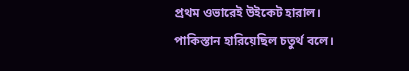প্রথম ওভারেই উইকেট হারাল। পাকিস্তান হারিয়েছিল চতুর্থ বলে।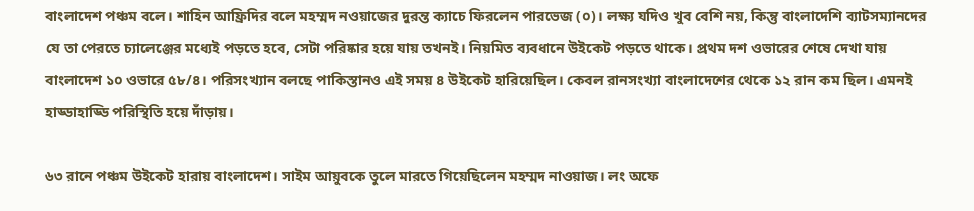বাংলাদেশ পঞ্চম বলে। শাহিন আফ্রিদির বলে মহম্মদ নওয়াজের দুরন্ত ক্যাচে ফিরলেন পারভেজ (০)। লক্ষ্য যদিও খুব বেশি নয়, কিন্তু বাংলাদেশি ব্যাটসম্যানদের যে তা পেরতে চ্যালেঞ্জের মধ্যেই পড়তে হবে, সেটা পরিষ্কার হয়ে যায় তখনই। নিয়মিত ব্যবধানে উইকেট পড়তে থাকে। প্রথম দশ ওভারের শেষে দেখা যায় বাংলাদেশ ১০ ওভারে ৫৮/৪। পরিসংখ্যান বলছে পাকিস্তানও এই সময় ৪ উইকেট হারিয়েছিল। কেবল রানসংখ্যা বাংলাদেশের থেকে ১২ রান কম ছিল। এমনই হাড্ডাহাড্ডি পরিস্থিতি হয়ে দাঁড়ায়।

৬৩ রানে পঞ্চম উইকেট হারায় বাংলাদেশ। সাইম আয়ুবকে তুলে মারতে গিয়েছিলেন মহম্মদ নাওয়াজ। লং অফে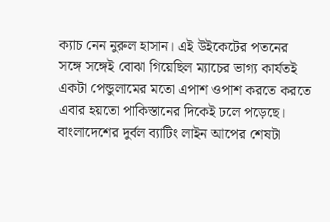ক্যাচ নেন নুরুল হাসান। এই উইকেটের পতনের সঙ্গে সঙ্গেই বোঝা গিয়েছিল ম্যাচের ভাগ্য কার্যতই একটা পেন্ডুলামের মতো এপাশ ওপাশ করতে করতে এবার হয়তো পাকিস্তানের দিকেই ঢলে পড়েছে। বাংলাদেশের দুর্বল ব্যাটিং লাইন আপের শেষটা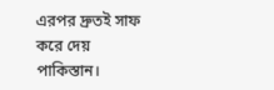এরপর দ্রুতই সাফ করে দেয় পাকিস্তান।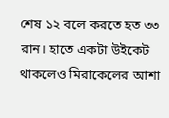শেষ ১২ বলে করতে হত ৩৩ রান। হাতে একটা উইকেট থাকলেও মিরাকেলের আশা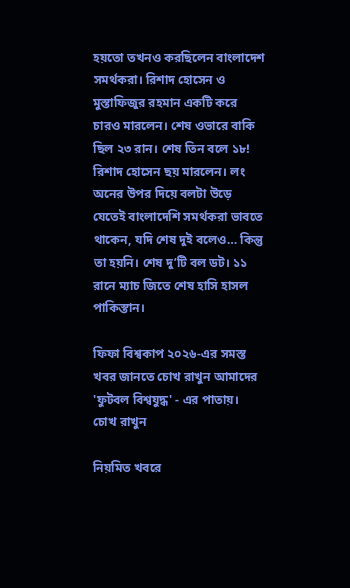হয়তো তখনও করছিলেন বাংলাদেশ সমর্থকরা। রিশাদ হোসেন ও মুস্তাফিজুর রহমান একটি করে চারও মারলেন। শেষ ওভারে বাকি ছিল ২৩ রান। শেষ তিন বলে ১৮! রিশাদ হোসেন ছয় মারলেন। লং অনের উপর দিয়ে বলটা উড়ে যেতেই বাংলাদেশি সমর্থকরা ভাবতে থাকেন, যদি শেষ দুই বলেও… কিন্তু তা হয়নি। শেষ দু’টি বল ডট। ১১ রানে ম্যাচ জিতে শেষ হাসি হাসল পাকিস্তান।

ফিফা বিশ্বকাপ ২০২৬-এর সমস্ত খবর জানতে চোখ রাখুন আমাদের 'ফুটবল বিশ্বযুদ্ধ' - এর পাতায়।
চোখ রাখুন

নিয়মিত খবরে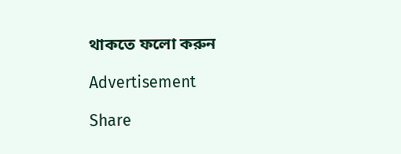থাকতে ফলো করুন

Advertisement

Share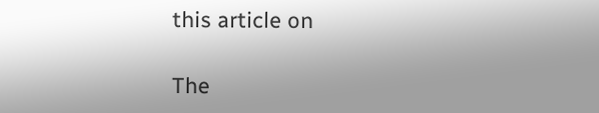this article on

The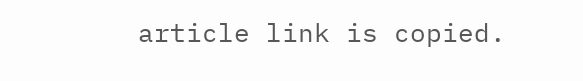article link is copied.